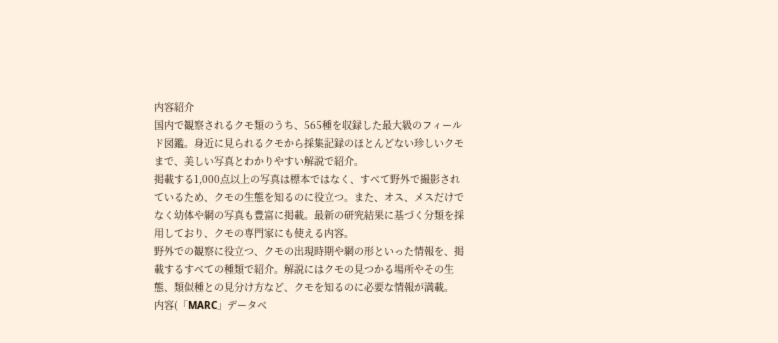内容紹介
国内で観察されるクモ類のうち、565種を収録した最大級のフィールド図鑑。身近に見られるクモから採集記録のほとんどない珍しいクモまで、美しい写真とわかりやすい解説で紹介。
掲載する1,000点以上の写真は標本ではなく、すべて野外で撮影されているため、クモの生態を知るのに役立つ。また、オス、メスだけでなく幼体や網の写真も豊富に掲載。最新の研究結果に基づく分類を採用しており、クモの専門家にも使える内容。
野外での観察に役立つ、クモの出現時期や網の形といった情報を、掲載するすべての種類で紹介。解説にはクモの見つかる場所やその生態、類似種との見分け方など、クモを知るのに必要な情報が満載。
内容(「MARC」データベ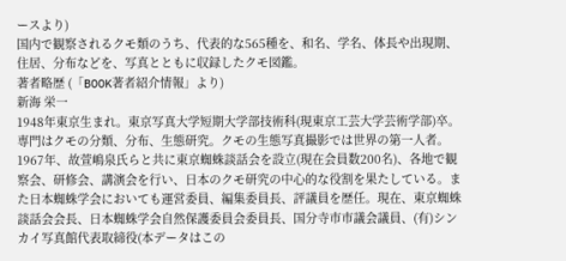ースより)
国内で観察されるクモ類のうち、代表的な565種を、和名、学名、体長や出現期、住居、分布などを、写真とともに収録したクモ図鑑。
著者略歴 (「BOOK著者紹介情報」より)
新海 栄一
1948年東京生まれ。東京写真大学短期大学部技術科(現東京工芸大学芸術学部)卒。専門はクモの分類、分布、生態研究。クモの生態写真撮影では世界の第一人者。1967年、故萱嶋泉氏らと共に東京蜘蛛談話会を設立(現在会員数200名)、各地で観察会、研修会、講演会を行い、日本のクモ研究の中心的な役割を果たしている。また日本蜘蛛学会においても運営委員、編集委員長、評議員を歴任。現在、東京蜘蛛談話会会長、日本蜘蛛学会自然保護委員会委員長、国分寺市市議会議員、(有)シンカイ写真館代表取締役(本データはこの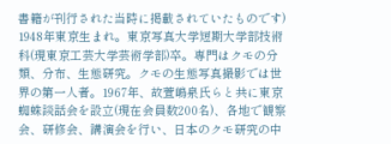書籍が刊行された当時に掲載されていたものです)
1948年東京生まれ。東京写真大学短期大学部技術科(現東京工芸大学芸術学部)卒。専門はクモの分類、分布、生態研究。クモの生態写真撮影では世界の第一人者。1967年、故萱嶋泉氏らと共に東京蜘蛛談話会を設立(現在会員数200名)、各地で観察会、研修会、講演会を行い、日本のクモ研究の中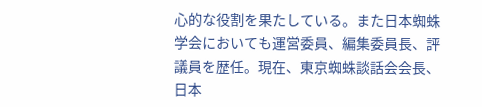心的な役割を果たしている。また日本蜘蛛学会においても運営委員、編集委員長、評議員を歴任。現在、東京蜘蛛談話会会長、日本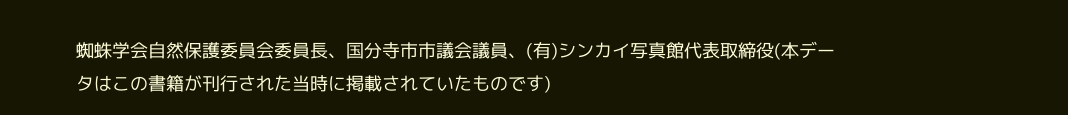蜘蛛学会自然保護委員会委員長、国分寺市市議会議員、(有)シンカイ写真館代表取締役(本データはこの書籍が刊行された当時に掲載されていたものです)